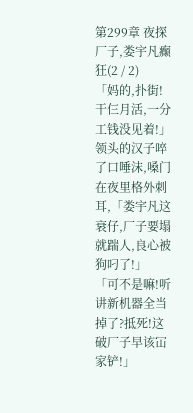第299章 夜探厂子,娄宇凡癫狂(2 / 2)
「妈的,扑街!干仨月活,一分工钱没见着!」领头的汉子啐了口唾沫,嗓门在夜里格外刺耳,「娄宇凡这衰仔,厂子要塌就踹人,良心被狗叼了!」
「可不是嘛!听讲新机器全当掉了?抵死!这破厂子早该冚家铲!」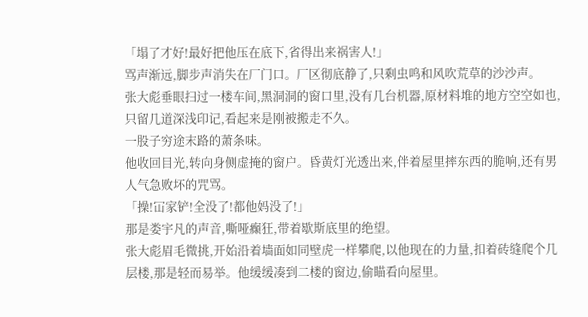「塌了才好!最好把他压在底下,省得出来祸害人!」
骂声渐远,脚步声消失在厂门口。厂区彻底静了,只剩虫鸣和风吹荒草的沙沙声。
张大彪垂眼扫过一楼车间,黑洞洞的窗口里,没有几台机器,原材料堆的地方空空如也,只留几道深浅印记,看起来是刚被搬走不久。
一股子穷途末路的萧条味。
他收回目光,转向身侧虚掩的窗户。昏黄灯光透出来,伴着屋里摔东西的脆响,还有男人气急败坏的咒骂。
「操!冚家铲!全没了!都他妈没了!」
那是娄宇凡的声音,嘶哑癫狂,带着歇斯底里的绝望。
张大彪眉毛微挑,开始沿着墙面如同壁虎一样攀爬,以他现在的力量,扣着砖缝爬个几层楼,那是轻而易举。他缓缓凑到二楼的窗边,偷瞄看向屋里。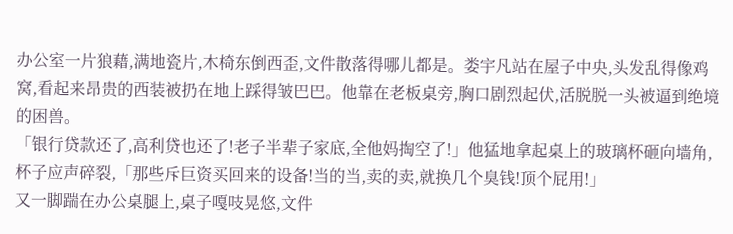办公室一片狼藉,满地瓷片,木椅东倒西歪,文件散落得哪儿都是。娄宇凡站在屋子中央,头发乱得像鸡窝,看起来昂贵的西装被扔在地上踩得皱巴巴。他靠在老板桌旁,胸口剧烈起伏,活脱脱一头被逼到绝境的困兽。
「银行贷款还了,高利贷也还了!老子半辈子家底,全他妈掏空了!」他猛地拿起桌上的玻璃杯砸向墙角,杯子应声碎裂,「那些斥巨资买回来的设备!当的当,卖的卖,就换几个臭钱!顶个屁用!」
又一脚踹在办公桌腿上,桌子嘎吱晃悠,文件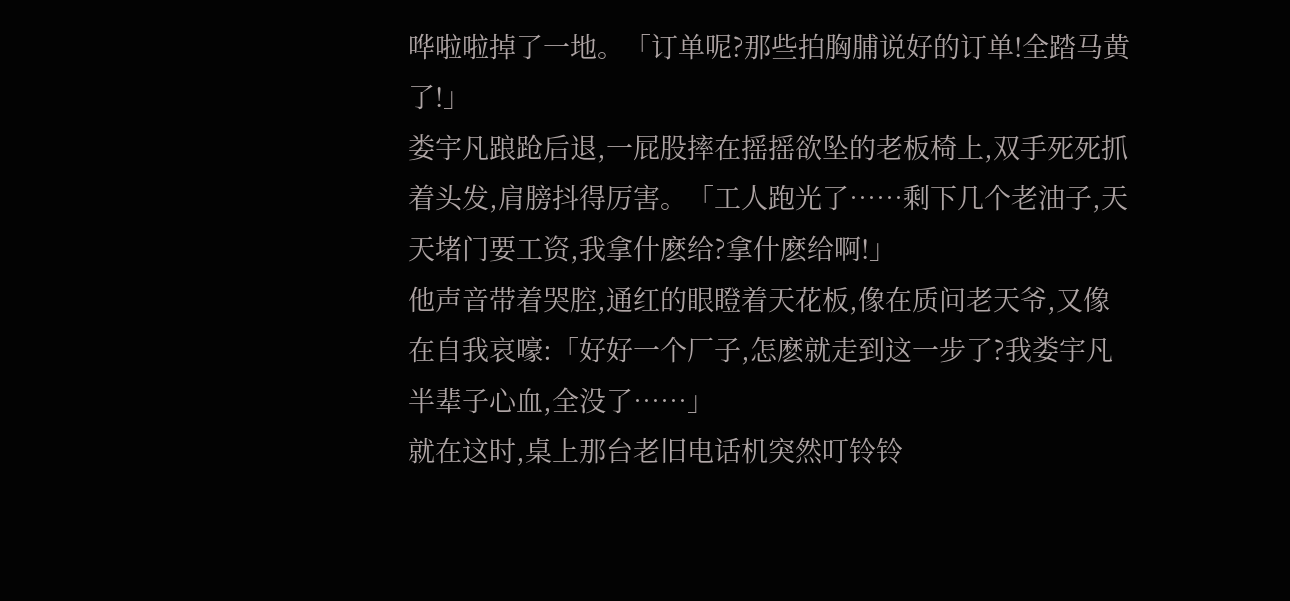哗啦啦掉了一地。「订单呢?那些拍胸脯说好的订单!全踏马黄了!」
娄宇凡踉跄后退,一屁股摔在摇摇欲坠的老板椅上,双手死死抓着头发,肩膀抖得厉害。「工人跑光了……剩下几个老油子,天天堵门要工资,我拿什麽给?拿什麽给啊!」
他声音带着哭腔,通红的眼瞪着天花板,像在质问老天爷,又像在自我哀嚎:「好好一个厂子,怎麽就走到这一步了?我娄宇凡半辈子心血,全没了……」
就在这时,桌上那台老旧电话机突然叮铃铃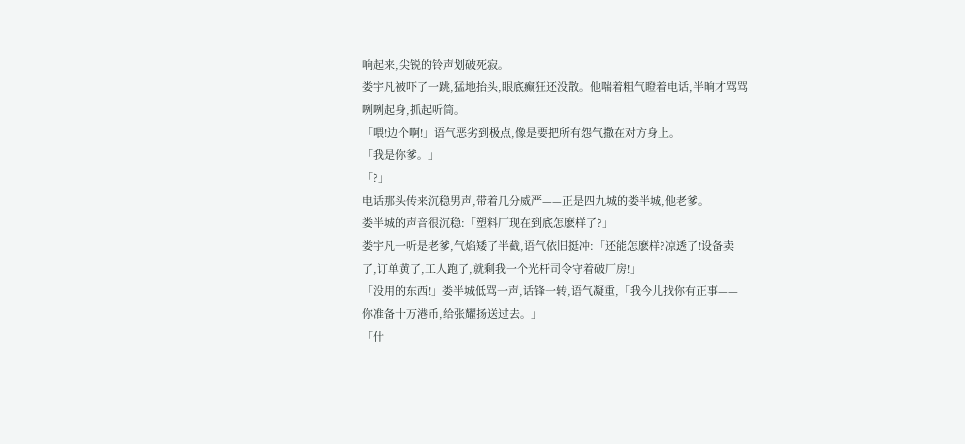响起来,尖锐的铃声划破死寂。
娄宇凡被吓了一跳,猛地抬头,眼底癫狂还没散。他喘着粗气瞪着电话,半晌才骂骂咧咧起身,抓起听筒。
「喂!边个啊!」语气恶劣到极点,像是要把所有怨气撒在对方身上。
「我是你爹。」
「?」
电话那头传来沉稳男声,带着几分威严——正是四九城的娄半城,他老爹。
娄半城的声音很沉稳:「塑料厂现在到底怎麽样了?」
娄宇凡一听是老爹,气焰矮了半截,语气依旧挺冲:「还能怎麽样?凉透了!设备卖了,订单黄了,工人跑了,就剩我一个光杆司令守着破厂房!」
「没用的东西!」娄半城低骂一声,话锋一转,语气凝重,「我今儿找你有正事——你准备十万港币,给张耀扬送过去。」
「什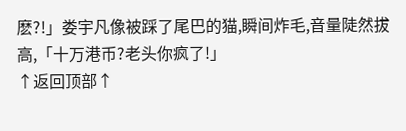麽?!」娄宇凡像被踩了尾巴的猫,瞬间炸毛,音量陡然拔高,「十万港币?老头你疯了!」
↑返回顶部↑